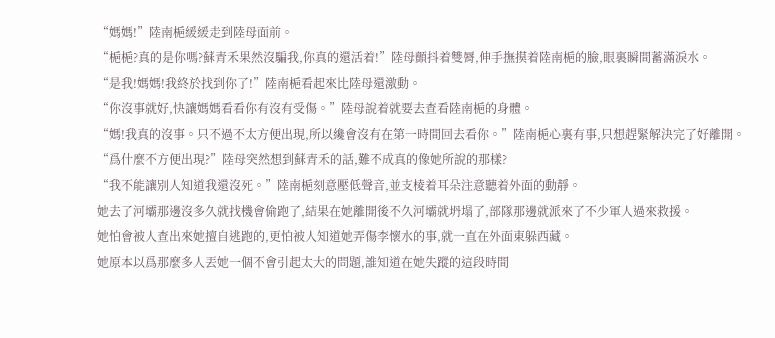“媽媽!”陸南梔緩緩走到陸母面前。
“梔梔?真的是你嗎?蘇青禾果然沒騙我,你真的還活着!”陸母顫抖着雙脣,伸手撫摸着陸南梔的臉,眼裏瞬間蓄滿淚水。
“是我!媽媽!我終於找到你了!”陸南梔看起來比陸母還激動。
“你沒事就好,快讓媽媽看看你有沒有受傷。”陸母說着就要去查看陸南梔的身體。
“媽!我真的沒事。只不過不太方便出現,所以纔會沒有在第一時間回去看你。”陸南梔心裏有事,只想趕緊解決完了好離開。
“爲什麼不方便出現?”陸母突然想到蘇青禾的話,難不成真的像她所說的那樣?
“我不能讓別人知道我還沒死。”陸南梔刻意壓低聲音,並支棱着耳朵注意聽着外面的動靜。
她去了河壩那邊沒多久就找機會偷跑了,結果在她離開後不久河壩就坍塌了,部隊那邊就派來了不少軍人過來救援。
她怕會被人查出來她擅自逃跑的,更怕被人知道她弄傷李懷水的事,就一直在外面東躲西藏。
她原本以爲那麼多人丟她一個不會引起太大的問題,誰知道在她失蹤的這段時間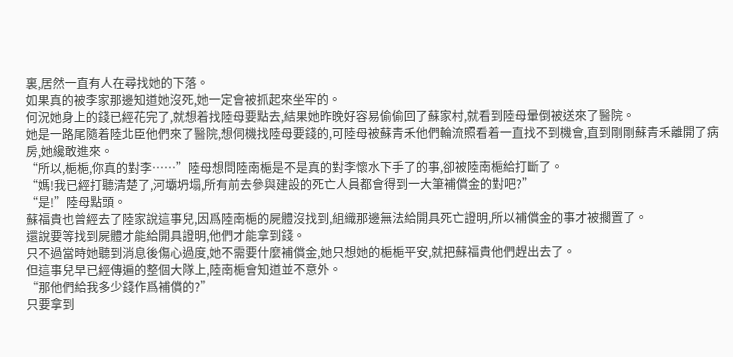裏,居然一直有人在尋找她的下落。
如果真的被李家那邊知道她沒死,她一定會被抓起來坐牢的。
何況她身上的錢已經花完了,就想着找陸母要點去,結果她昨晚好容易偷偷回了蘇家村,就看到陸母暈倒被送來了醫院。
她是一路尾隨着陸北臣他們來了醫院,想伺機找陸母要錢的,可陸母被蘇青禾他們輪流照看着一直找不到機會,直到剛剛蘇青禾離開了病房,她纔敢進來。
“所以,梔梔,你真的對李……”陸母想問陸南梔是不是真的對李懷水下手了的事,卻被陸南梔給打斷了。
“媽!我已經打聽清楚了,河壩坍塌,所有前去參與建設的死亡人員都會得到一大筆補償金的對吧?”
“是!”陸母點頭。
蘇福貴也曾經去了陸家說這事兒,因爲陸南梔的屍體沒找到,組織那邊無法給開具死亡證明,所以補償金的事才被擱置了。
還說要等找到屍體才能給開具證明,他們才能拿到錢。
只不過當時她聽到消息後傷心過度,她不需要什麼補償金,她只想她的梔梔平安,就把蘇福貴他們趕出去了。
但這事兒早已經傳遍的整個大隊上,陸南梔會知道並不意外。
“那他們給我多少錢作爲補償的?”
只要拿到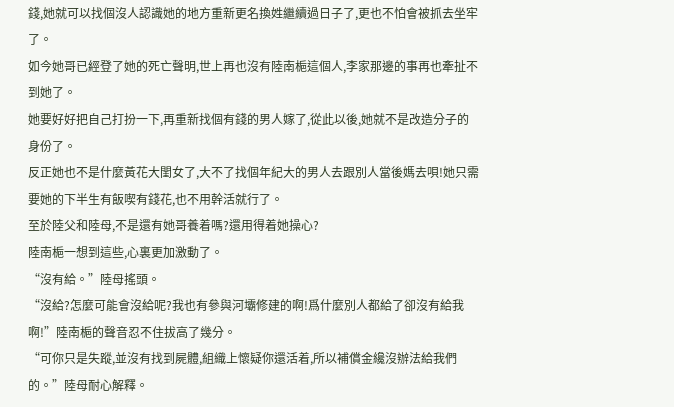錢,她就可以找個沒人認識她的地方重新更名換姓繼續過日子了,更也不怕會被抓去坐牢了。
如今她哥已經登了她的死亡聲明,世上再也沒有陸南梔這個人,李家那邊的事再也牽扯不到她了。
她要好好把自己打扮一下,再重新找個有錢的男人嫁了,從此以後,她就不是改造分子的身份了。
反正她也不是什麼黃花大閨女了,大不了找個年紀大的男人去跟別人當後媽去唄!她只需要她的下半生有飯喫有錢花,也不用幹活就行了。
至於陸父和陸母,不是還有她哥養着嗎?還用得着她操心?
陸南梔一想到這些,心裏更加激動了。
“沒有給。”陸母搖頭。
“沒給?怎麼可能會沒給呢?我也有參與河壩修建的啊!爲什麼別人都給了卻沒有給我啊!”陸南梔的聲音忍不住拔高了幾分。
“可你只是失蹤,並沒有找到屍體,組織上懷疑你還活着,所以補償金纔沒辦法給我們的。”陸母耐心解釋。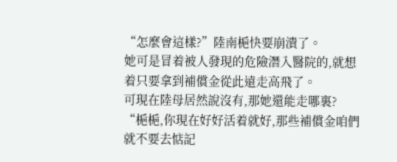“怎麼會這樣?”陸南梔快要崩潰了。
她可是冒着被人發現的危險潛入醫院的,就想着只要拿到補償金從此遠走高飛了。
可現在陸母居然說沒有,那她還能走哪裏?
“梔梔,你現在好好活着就好,那些補償金咱們就不要去惦記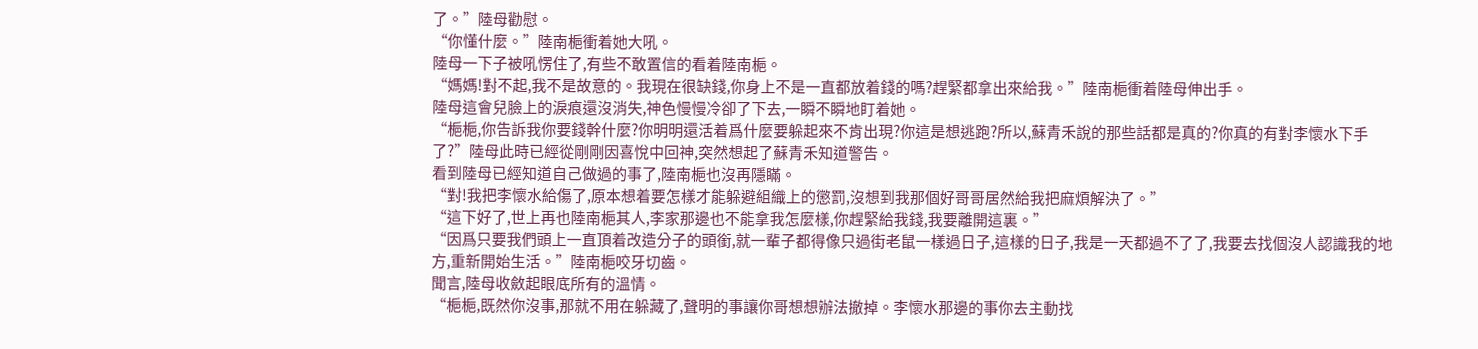了。”陸母勸慰。
“你懂什麼。”陸南梔衝着她大吼。
陸母一下子被吼愣住了,有些不敢置信的看着陸南梔。
“媽媽!對不起,我不是故意的。我現在很缺錢,你身上不是一直都放着錢的嗎?趕緊都拿出來給我。”陸南梔衝着陸母伸出手。
陸母這會兒臉上的淚痕還沒消失,神色慢慢冷卻了下去,一瞬不瞬地盯着她。
“梔梔,你告訴我你要錢幹什麼?你明明還活着爲什麼要躲起來不肯出現?你這是想逃跑?所以,蘇青禾說的那些話都是真的?你真的有對李懷水下手了?”陸母此時已經從剛剛因喜悅中回神,突然想起了蘇青禾知道警告。
看到陸母已經知道自己做過的事了,陸南梔也沒再隱瞞。
“對!我把李懷水給傷了,原本想着要怎樣才能躲避組織上的懲罰,沒想到我那個好哥哥居然給我把麻煩解決了。”
“這下好了,世上再也陸南梔其人,李家那邊也不能拿我怎麼樣,你趕緊給我錢,我要離開這裏。”
“因爲只要我們頭上一直頂着改造分子的頭銜,就一輩子都得像只過街老鼠一樣過日子,這樣的日子,我是一天都過不了了,我要去找個沒人認識我的地方,重新開始生活。”陸南梔咬牙切齒。
聞言,陸母收斂起眼底所有的溫情。
“梔梔,既然你沒事,那就不用在躲藏了,聲明的事讓你哥想想辦法撤掉。李懷水那邊的事你去主動找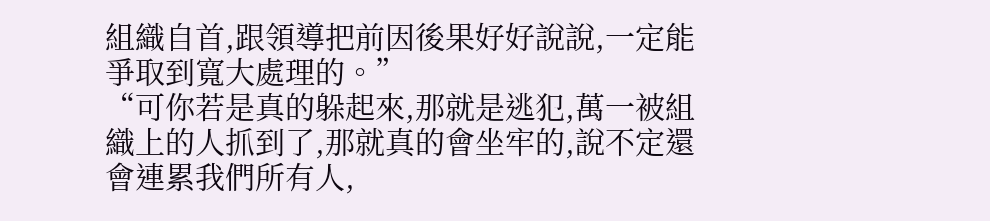組織自首,跟領導把前因後果好好說說,一定能爭取到寬大處理的。”
“可你若是真的躲起來,那就是逃犯,萬一被組織上的人抓到了,那就真的會坐牢的,說不定還會連累我們所有人,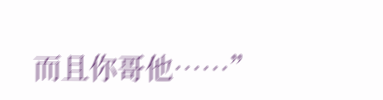而且你哥他……”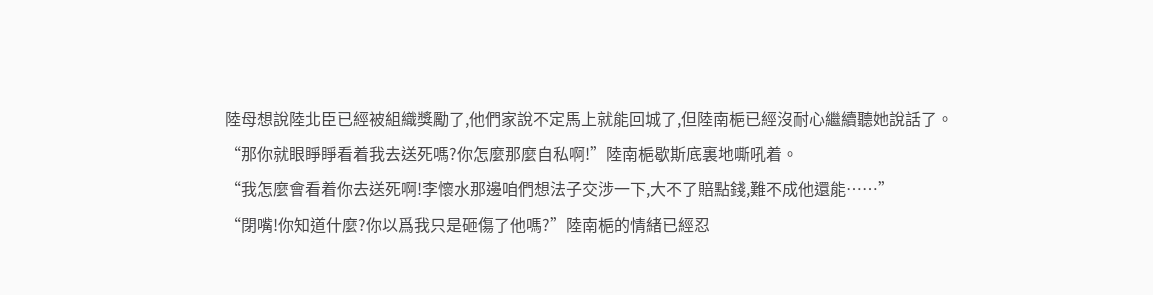陸母想說陸北臣已經被組織獎勵了,他們家說不定馬上就能回城了,但陸南梔已經沒耐心繼續聽她說話了。
“那你就眼睜睜看着我去送死嗎?你怎麼那麼自私啊!”陸南梔歇斯底裏地嘶吼着。
“我怎麼會看着你去送死啊!李懷水那邊咱們想法子交涉一下,大不了賠點錢,難不成他還能……”
“閉嘴!你知道什麼?你以爲我只是砸傷了他嗎?”陸南梔的情緒已經忍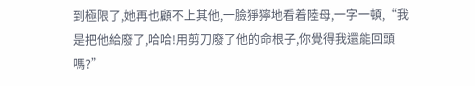到極限了,她再也顧不上其他,一臉猙獰地看着陸母,一字一頓,“我是把他給廢了,哈哈!用剪刀廢了他的命根子,你覺得我還能回頭嗎?”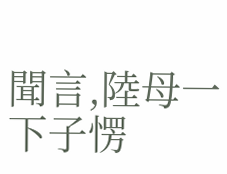聞言,陸母一下子愣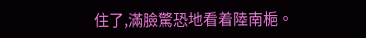住了,滿臉驚恐地看着陸南梔。